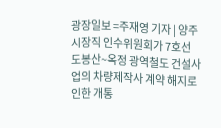광장일보 =주재영 기자 | 양주시장직 인수위원회가 7호선 도봉산~옥정 광역철도 건설사업의 차량제작사 계약 해지로 인한 개통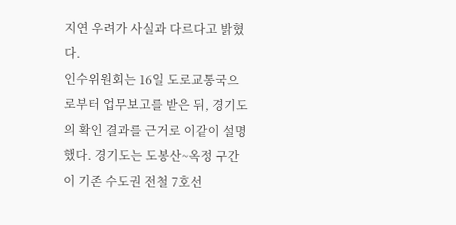지연 우려가 사실과 다르다고 밝혔다.
인수위원회는 16일 도로교통국으로부터 업무보고를 받은 뒤, 경기도의 확인 결과를 근거로 이같이 설명했다. 경기도는 도봉산~옥정 구간이 기존 수도권 전철 7호선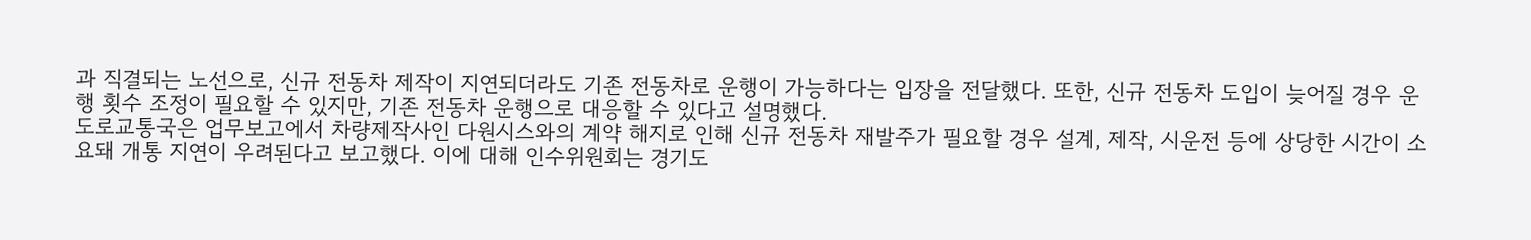과 직결되는 노선으로, 신규 전동차 제작이 지연되더라도 기존 전동차로 운행이 가능하다는 입장을 전달했다. 또한, 신규 전동차 도입이 늦어질 경우 운행 횟수 조정이 필요할 수 있지만, 기존 전동차 운행으로 대응할 수 있다고 설명했다.
도로교통국은 업무보고에서 차량제작사인 다원시스와의 계약 해지로 인해 신규 전동차 재발주가 필요할 경우 설계, 제작, 시운전 등에 상당한 시간이 소요돼 개통 지연이 우려된다고 보고했다. 이에 대해 인수위원회는 경기도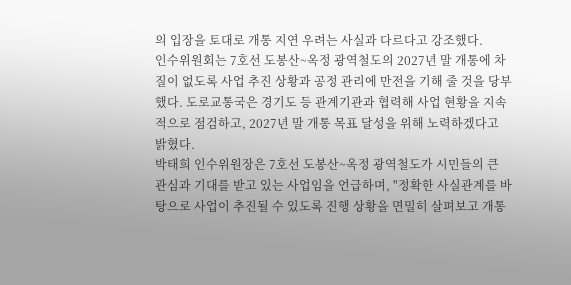의 입장을 토대로 개통 지연 우려는 사실과 다르다고 강조했다.
인수위원회는 7호선 도봉산~옥정 광역철도의 2027년 말 개통에 차질이 없도록 사업 추진 상황과 공정 관리에 만전을 기해 줄 것을 당부했다. 도로교통국은 경기도 등 관계기관과 협력해 사업 현황을 지속적으로 점검하고, 2027년 말 개통 목표 달성을 위해 노력하겠다고 밝혔다.
박태희 인수위원장은 7호선 도봉산~옥정 광역철도가 시민들의 큰 관심과 기대를 받고 있는 사업임을 언급하며, "정확한 사실관계를 바탕으로 사업이 추진될 수 있도록 진행 상황을 면밀히 살펴보고 개통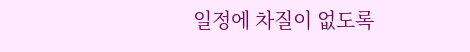일정에 차질이 없도록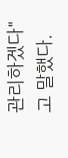관리하겠다"고 말했다.